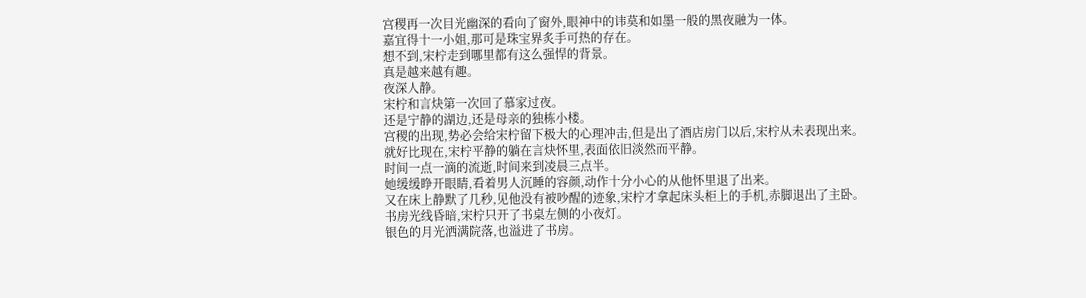宫稷再一次目光幽深的看向了窗外,眼神中的讳莫和如墨一般的黑夜融为一体。
嘉宜得十一小姐,那可是珠宝界炙手可热的存在。
想不到,宋柠走到哪里都有这么强悍的背景。
真是越来越有趣。
夜深人静。
宋柠和言炔第一次回了慕家过夜。
还是宁静的湖边,还是母亲的独栋小楼。
宫稷的出现,势必会给宋柠留下极大的心理冲击,但是出了酒店房门以后,宋柠从未表现出来。
就好比现在,宋柠平静的躺在言炔怀里,表面依旧淡然而平静。
时间一点一滴的流逝,时间来到凌晨三点半。
她缓缓睁开眼睛,看着男人沉睡的容颜,动作十分小心的从他怀里退了出来。
又在床上静默了几秒,见他没有被吵醒的迹象,宋柠才拿起床头柜上的手机,赤脚退出了主卧。
书房光线昏暗,宋柠只开了书桌左侧的小夜灯。
银色的月光洒满院落,也溢进了书房。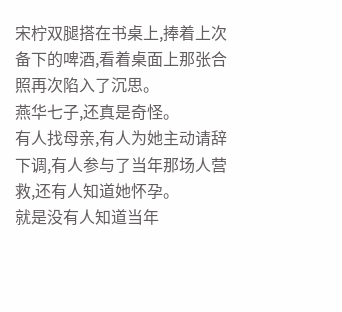宋柠双腿搭在书桌上,捧着上次备下的啤酒,看着桌面上那张合照再次陷入了沉思。
燕华七子,还真是奇怪。
有人找母亲,有人为她主动请辞下调,有人参与了当年那场人营救,还有人知道她怀孕。
就是没有人知道当年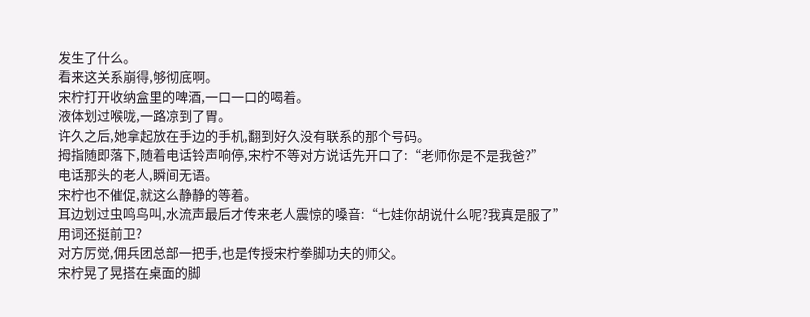发生了什么。
看来这关系崩得,够彻底啊。
宋柠打开收纳盒里的啤酒,一口一口的喝着。
液体划过喉咙,一路凉到了胃。
许久之后,她拿起放在手边的手机,翻到好久没有联系的那个号码。
拇指随即落下,随着电话铃声响停,宋柠不等对方说话先开口了:“老师你是不是我爸?”
电话那头的老人,瞬间无语。
宋柠也不催促,就这么静静的等着。
耳边划过虫鸣鸟叫,水流声最后才传来老人震惊的嗓音:“七娃你胡说什么呢?我真是服了”
用词还挺前卫?
对方厉觉,佣兵团总部一把手,也是传授宋柠拳脚功夫的师父。
宋柠晃了晃搭在桌面的脚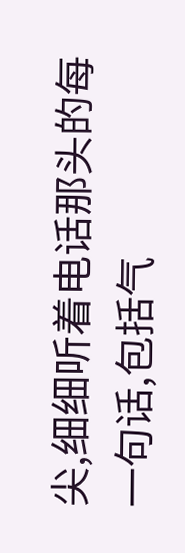尖,细细听着电话那头的每一句话,包括气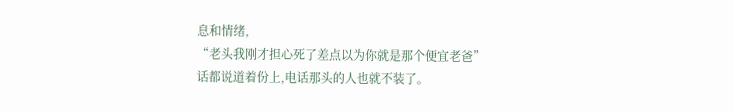息和情绪,
“老头我刚才担心死了差点以为你就是那个便宜老爸”
话都说道着份上,电话那头的人也就不装了。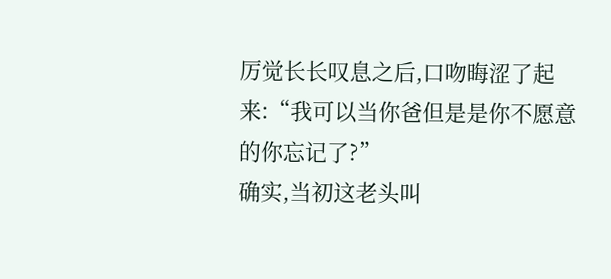厉觉长长叹息之后,口吻晦涩了起来:“我可以当你爸但是是你不愿意的你忘记了?”
确实,当初这老头叫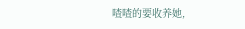喳喳的要收养她,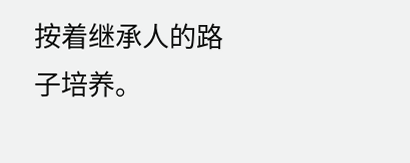按着继承人的路子培养。